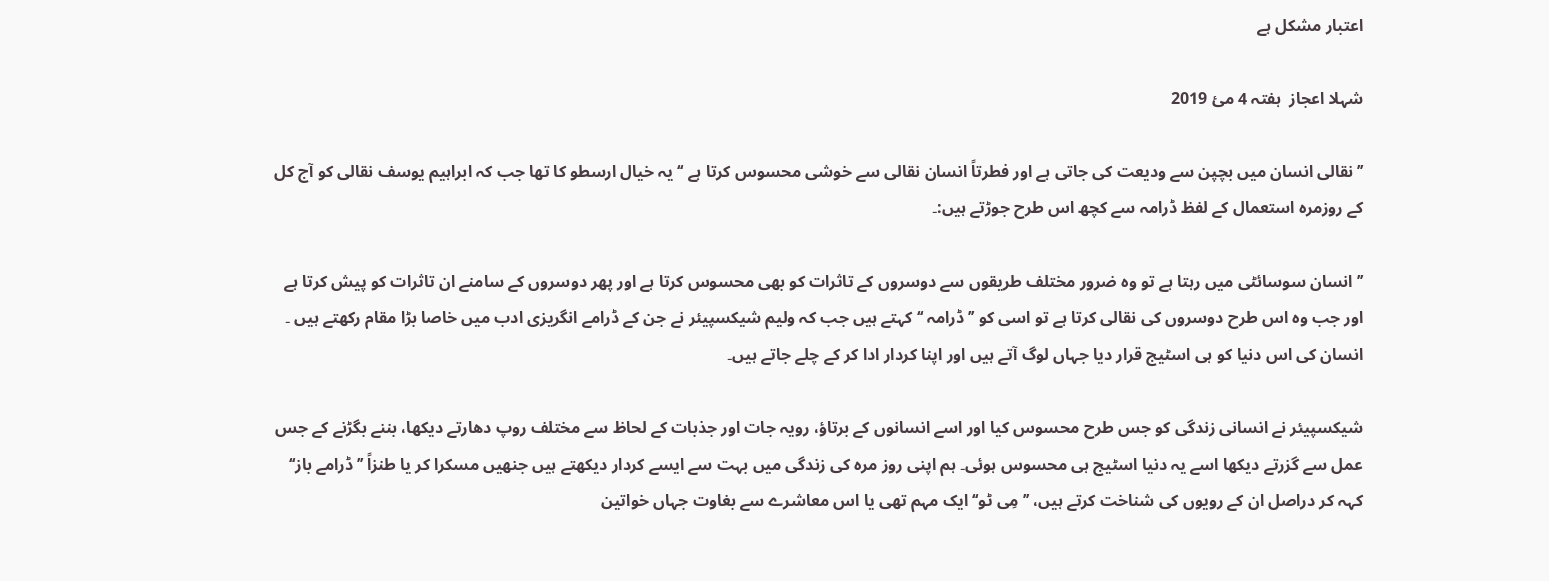اعتبار مشکل ہے

شہلا اعجاز  ہفتہ 4 مئ 2019

’’ نقالی انسان میں بچپن سے ودیعت کی جاتی ہے اور فطرتاً انسان نقالی سے خوشی محسوس کرتا ہے ‘‘ یہ خیال ارسطو کا تھا جب کہ ابراہیم یوسف نقالی کو آج کل کے روزمرہ استعمال کے لفظ ڈرامہ سے کچھ اس طرح جوڑتے ہیں:۔

’’انسان سوسائٹی میں رہتا ہے تو وہ ضرور مختلف طریقوں سے دوسروں کے تاثرات کو بھی محسوس کرتا ہے اور پھر دوسروں کے سامنے ان تاثرات کو پیش کرتا ہے اور جب وہ اس طرح دوسروں کی نقالی کرتا ہے تو اسی کو ’’ ڈرامہ ‘‘ کہتے ہیں جب کہ ولیم شیکسپیئر نے جن کے ڈرامے انگریزی ادب میں خاصا بڑا مقام رکھتے ہیں ۔ انسان کی اس دنیا کو ہی اسٹیج قرار دیا جہاں لوگ آتے ہیں اور اپنا کردار ادا کر کے چلے جاتے ہیں۔

شیکسپیئر نے انسانی زندگی کو جس طرح محسوس کیا اور اسے انسانوں کے برتاؤ، رویہ جات اور جذبات کے لحاظ سے مختلف روپ دھارتے دیکھا، بننے بگڑنے کے جس عمل سے گزرتے دیکھا اسے یہ دنیا اسٹیج ہی محسوس ہوئی۔ ہم اپنی روز مرہ کی زندگی میں بہت سے ایسے کردار دیکھتے ہیں جنھیں مسکرا کر یا طنزاً ’’ڈرامے باز‘‘ کہہ کر دراصل ان کے رویوں کی شناخت کرتے ہیں، ’’مِی ٹو‘‘ ایک مہم تھی یا اس معاشرے سے بغاوت جہاں خواتین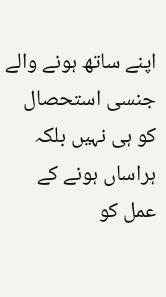اپنے ساتھ ہونے والے جنسی استحصال کو ہی نہیں بلکہ ہراساں ہونے کے عمل کو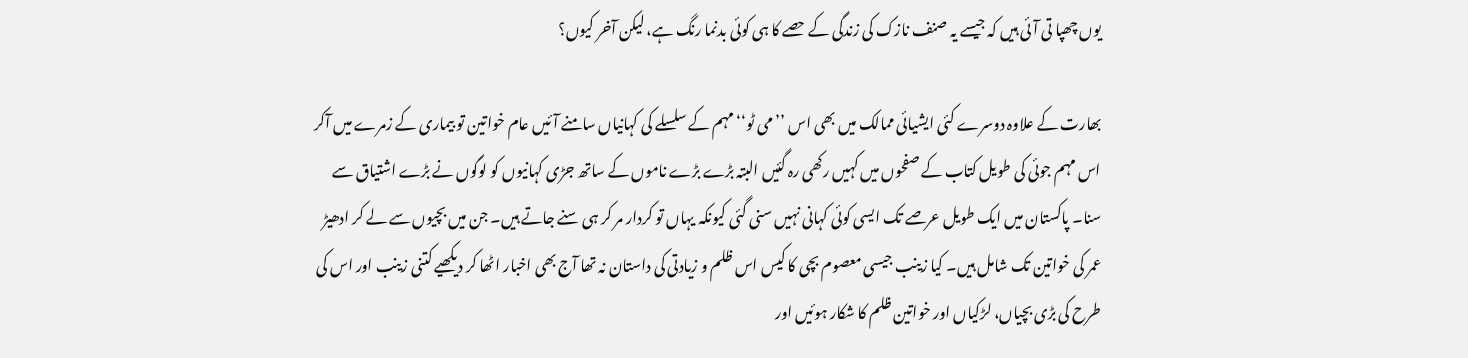یوں چھپا تی آئی ہیں کہ جیسے یہ صنف نازک کی زندگی کے حصے کا ہی کوئی بدنما رنگ ہے، لیکن آخر کیوں؟

بھارت کے علاوہ دوسرے کئی ایشیائی ممالک میں بھی اس ’’می ٹو‘‘ مہم کے سلسلے کی کہانیاں سامنے آئیں عام خواتین تو بیماری کے زمرے میں آکر اس مہم جوئی کی طویل کتاب کے صفحوں میں کہیں رکھی رہ گئیں البتہ بڑے بڑے ناموں کے ساتھ جڑی کہانیوں کو لوگوں نے بڑے اشتیاق سے سنا۔ پاکستان میں ایک طویل عرصے تک ایسی کوئی کہانی نہیں سنی گئی کیونکہ یہاں تو کردار مر کر ہی سنے جاتے ہیں۔ جن میں بچیوں سے لے کر ادھیڑ عمر کی خواتین تک شامل ہیں۔ کیا زینب جیسی معصوم بچی کا کیس اس ظلم و زیادتی کی داستان نہ تھا آج بھی اخبار اٹھا کر دیکھیے کتنی زینب اور اس کی طرح کی بڑی بچیاں، لڑکیاں اور خواتین ظلم کا شکار ہوئیں اور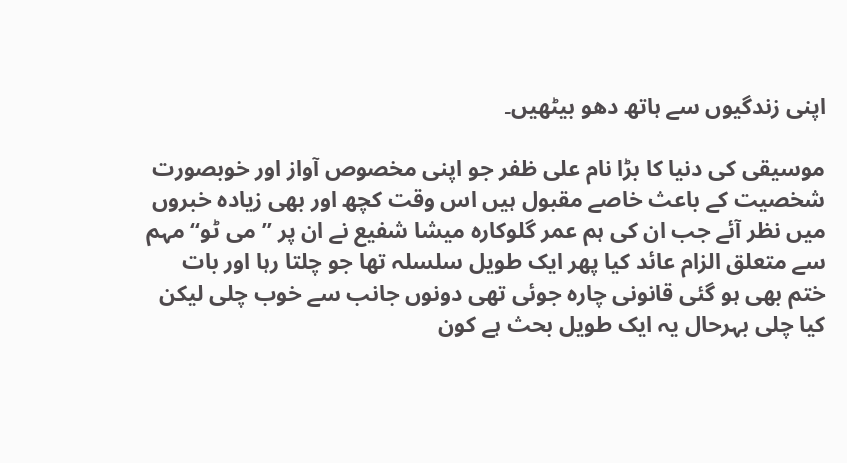اپنی زندگیوں سے ہاتھ دھو بیٹھیں۔

موسیقی کی دنیا کا بڑا نام علی ظفر جو اپنی مخصوص آواز اور خوبصورت شخصیت کے باعث خاصے مقبول ہیں اس وقت کچھ اور بھی زیادہ خبروں میں نظر آئے جب ان کی ہم عمر گلوکارہ میشا شفیع نے ان پر ’’می ٹو‘‘ مہم سے متعلق الزام عائد کیا پھر ایک طویل سلسلہ تھا جو چلتا رہا اور بات ختم بھی ہو گئی قانونی چارہ جوئی تھی دونوں جانب سے خوب چلی لیکن کیا چلی بہرحال یہ ایک طویل بحث ہے کون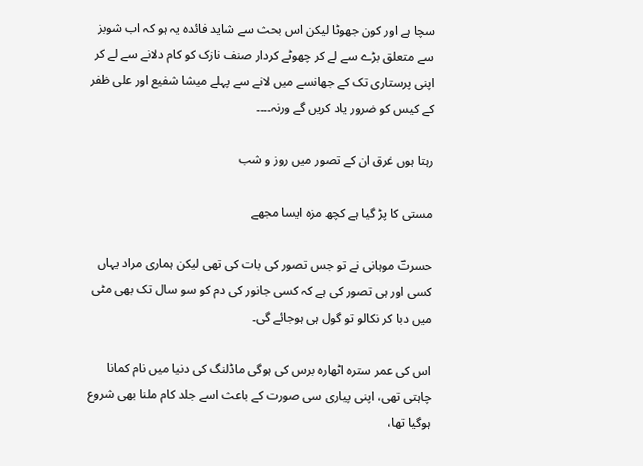سچا ہے اور کون جھوٹا لیکن اس بحث سے شاید فائدہ یہ ہو کہ اب شوبز سے متعلق بڑے سے لے کر چھوٹے کردار صنف نازک کو کام دلانے سے لے کر اپنی پرستاری تک کے جھانسے میں لانے سے پہلے میشا شفیع اور علی ظفر کے کیس کو ضرور یاد کریں گے ورنہ۔۔۔۔

رہتا ہوں غرق ان کے تصور میں روز و شب

مستی کا پڑ گیا ہے کچھ مزہ ایسا مجھے

حسرتؔ موہانی نے تو جس تصور کی بات کی تھی لیکن ہماری مراد یہاں کسی اور ہی تصور کی ہے کہ کسی جانور کی دم کو سو سال تک بھی مٹی میں دبا کر نکالو تو گول ہی ہوجائے گی۔

اس کی عمر سترہ اٹھارہ برس کی ہوگی ماڈلنگ کی دنیا میں نام کمانا چاہتی تھی، اپنی پیاری سی صورت کے باعث اسے جلد کام ملنا بھی شروع ہوگیا تھا،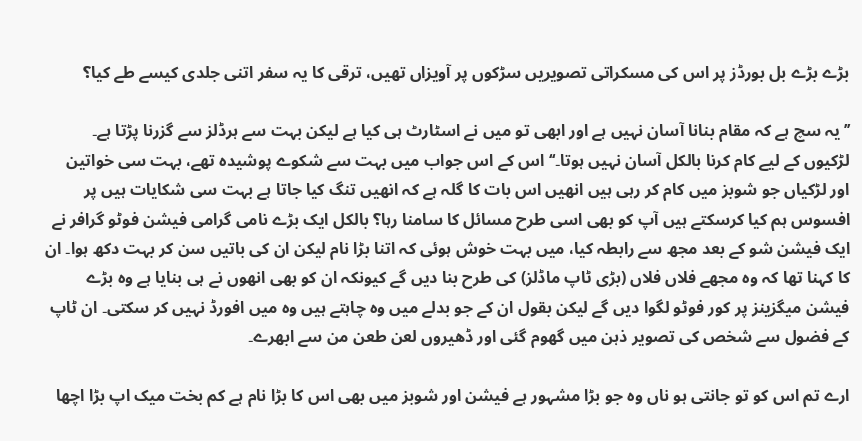بڑے بڑے بل بورڈز پر اس کی مسکراتی تصویریں سڑکوں پر آویزاں تھیں، ترقی کا یہ سفر اتنی جلدی کیسے طے کیا؟

’’یہ سچ ہے کہ مقام بنانا آسان نہیں ہے اور ابھی تو میں نے اسٹارٹ ہی کیا ہے لیکن بہت سے ہرڈلز سے گزرنا پڑتا ہے۔ لڑکیوں کے لیے کام کرنا بالکل آسان نہیں ہوتا۔‘‘ اس کے اس جواب میں بہت سے شکوے پوشیدہ تھے، بہت سی خواتین اور لڑکیاں جو شوبز میں کام کر رہی ہیں انھیں اس بات کا گلہ ہے کہ انھیں تنگ کیا جاتا ہے بہت سی شکایات ہیں پر افسوس ہم کیا کرسکتے ہیں آپ کو بھی اسی طرح مسائل کا سامنا رہا؟ بالکل ایک بڑے نامی گرامی فیشن فوٹو گرافر نے ایک فیشن شو کے بعد مجھ سے رابطہ کیا، میں بہت خوش ہوئی کہ اتنا بڑا نام لیکن ان کی باتیں سن کر بہت دکھ ہوا۔ ان کا کہنا تھا کہ وہ مجھے فلاں فلاں (بڑی ٹاپ ماڈلز) کی طرح بنا دیں گے کیونکہ ان کو بھی انھوں نے ہی بنایا ہے وہ بڑے فیشن میگزینز پر کور فوٹو لگوا دیں گے لیکن بقول ان کے جو بدلے میں وہ چاہتے ہیں وہ میں افورڈ نہیں کر سکتی۔ ان ٹاپ کے فضول سے شخص کی تصویر ذہن میں گھوم گئی اور ڈھیروں لعن طعن من سے ابھرے۔

ارے تم اس کو تو جانتی ہو ناں وہ جو بڑا مشہور ہے فیشن اور شوبز میں بھی اس کا بڑا نام ہے کم بخت میک اپ بڑا اچھا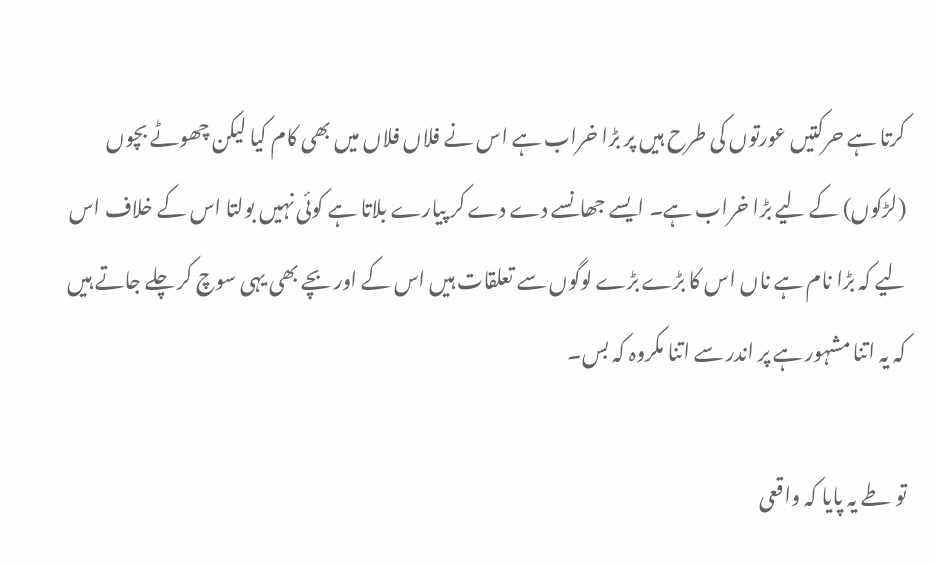کرتا ہے حرکتیں عورتوں کی طرح ہیں پر بڑا خراب ہے اس نے فلاں فلاں میں بھی کام کیا لیکن چھوٹے بچوں (لڑکوں) کے لیے بڑا خراب ہے۔ ایسے جھانسے دے دے کر پیارے بلاتا ہے کوئی نہیں بولتا اس کے خلاف اس لیے کہ بڑا نام ہے ناں اس کا بڑے بڑے لوگوں سے تعلقات ہیں اس کے اور بچے بھی یہی سوچ کر چلے جاتے ہیں کہ یہ اتنا مشہور ہے پر اندر سے اتنا مکروہ کہ بس۔

تو طے یہ پایا کہ واقعی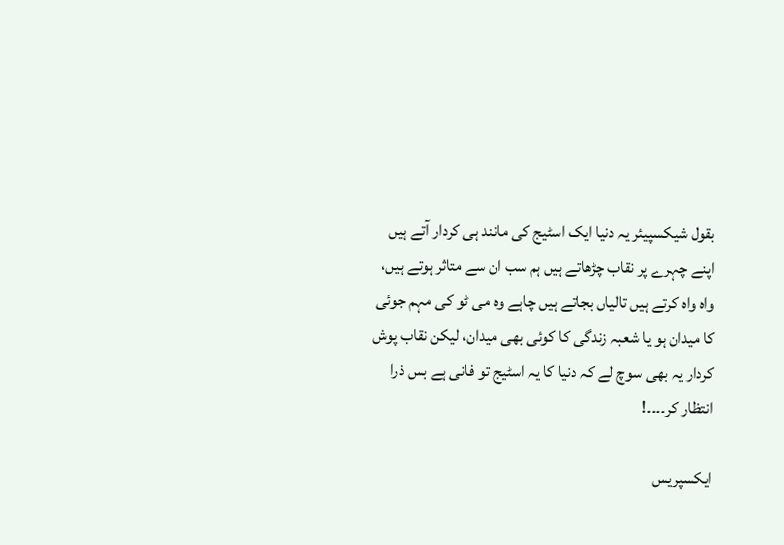بقول شیکسپیئر یہ دنیا ایک اسٹیج کی مانند ہی کردار آتے ہیں اپنے چہرے پر نقاب چڑھاتے ہیں ہم سب ان سے متاثر ہوتے ہیں، واہ واہ کرتے ہیں تالیاں بجاتے ہیں چاہے وہ می ٹو کی مہم جوئی کا میدان ہو یا شعبہ زندگی کا کوئی بھی میدان، لیکن نقاب پوش کردار یہ بھی سوچ لے کہ دنیا کا یہ اسٹیج تو فانی ہے بس ذرا انتظار کر۔۔۔۔!

ایکسپریس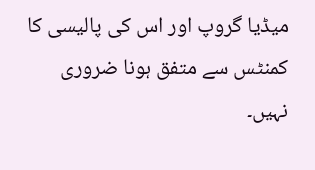میڈیا گروپ اور اس کی پالیسی کا کمنٹس سے متفق ہونا ضروری نہیں۔